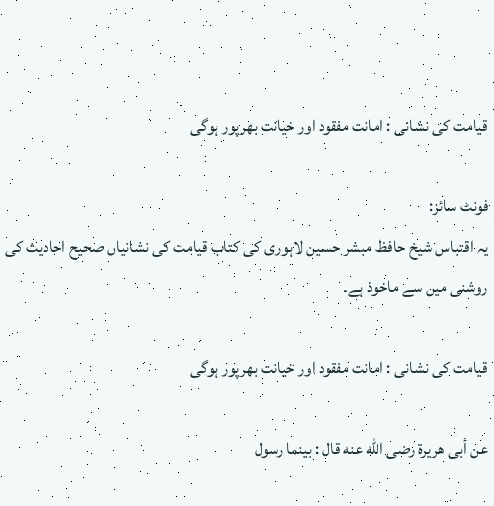قیامت کی نشانی : امانت مفقود اور خیانت بھرپور ہوگی

فونٹ سائز:
یہ اقتباس شیخ حافظ مبشر حسین لاہوری کی کتاب قیامت کی نشانیاں صحیح احادیث کی روشنی میں سے ماخوذ ہے۔

قیامت کی نشانی : امانت مفقود اور خیانت بھرپور ہوگی

عن أبى هريرة رضى الله عنه قال : بينما رسول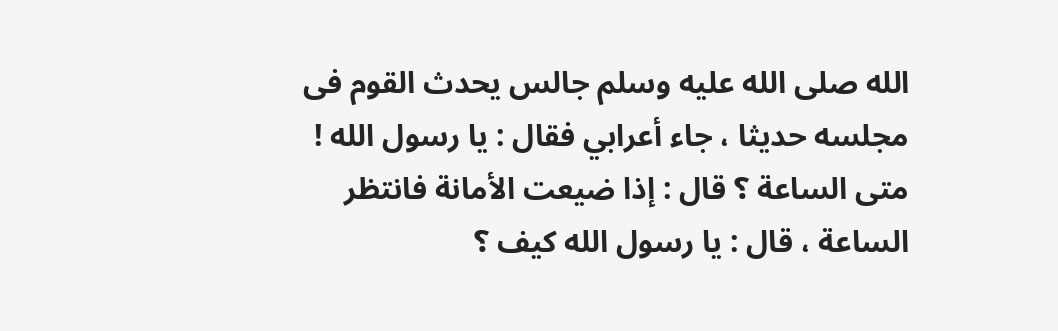الله صلى الله عليه وسلم جالس يحدث القوم فى مجلسه حديثا ، جاء أعرابي فقال : يا رسول الله ! متى الساعة ؟ قال : إذا ضيعت الأمانة فانتظر الساعة ، قال : يا رسول الله كيف ؟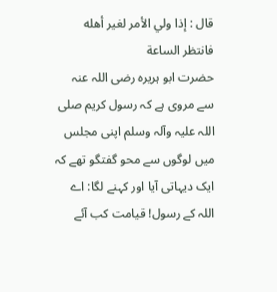قال : إذا ولي الأمر لغير أهله فانتظر الساعة
حضرت ابو ہریرہ رضی اللہ عنہ سے مروی ہے کہ رسول کریم صلی اللہ علیہ وآلہ وسلم اپنی مجلس میں لوگوں سے محو گفتگو تھے کہ ایک دیہاتی آیا اور کہنے لگا: اے اللہ کے رسول! قیامت کب آئے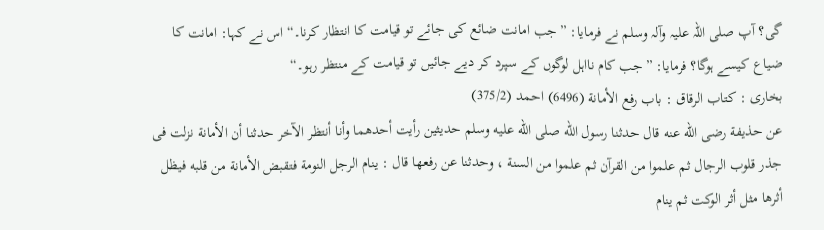گی؟ آپ صلی اللہ علیہ وآلہ وسلم نے فرمایا: ”جب امانت ضائع کی جائے تو قیامت کا انتظار کرنا۔“ اس نے کہا: امانت کا ضیاع کیسے ہوگا؟ فرمایا: ”جب کام نااہل لوگوں کے سپرد کر دیے جائیں تو قیامت کے منتظر رہو۔“
بخاری : کتاب الرقاق : باب رفع الأمانة (6496) احمد (375/2)
عن حذيفة رضى الله عنه قال حدثنا رسول الله صلى الله عليه وسلم حديثين رأيت أحدهما وأنا أنتظر الآخر حدثنا أن الأمانة نزلت فى جذر قلوب الرجال ثم علموا من القرآن ثم علموا من السنة ، وحدثنا عن رفعها قال : ينام الرجل النومة فتقبض الأمانة من قلبه فيظل أثرها مثل أثر الوكت ثم ينام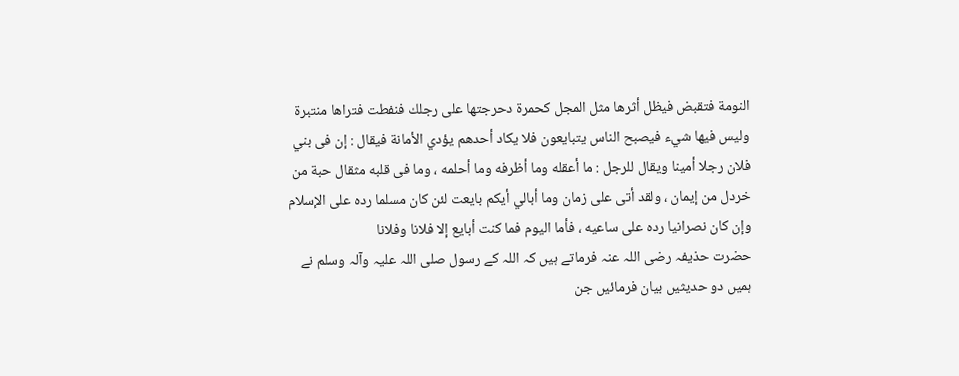النومة فتقبض فيظل أثرها مثل المجل كحمرة دحرجتها على رجلك فنفطت فتراها منتبرة وليس فيها شيء فيصبح الناس يتبايعون فلا يكاد أحدهم يؤدي الأمانة فيقال : إن فى بني فلان رجلا أمينا ويقال للرجل : ما أعقله وما أظرفه وما أحلمه ، وما فى قلبه مثقال حبة من خردل من إيمان ، ولقد أتى على زمان وما أبالي أيكم بايعت لئن كان مسلما رده على الإسلام وإن كان نصرانيا رده على ساعيه ، فأما اليوم فما كنت أبايع إلا فلانا وفلانا
حضرت حذیفہ رضی اللہ عنہ فرماتے ہیں کہ اللہ کے رسول صلی اللہ علیہ وآلہ وسلم نے ہمیں دو حدیثیں بیان فرمائیں جن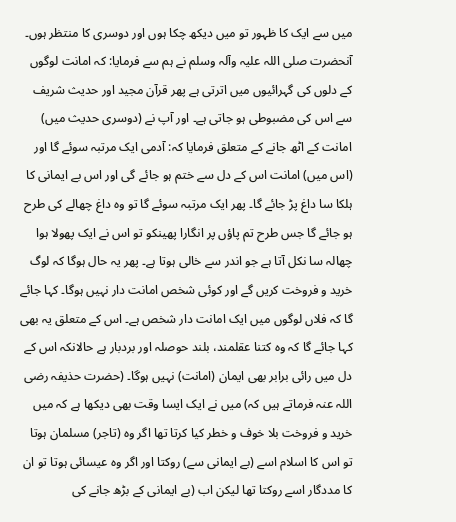میں سے ایک کا ظہور تو میں دیکھ چکا ہوں اور دوسری کا منتظر ہوں۔ آنحضرت صلی اللہ علیہ وآلہ وسلم نے ہم سے فرمایا: کہ امانت لوگوں کے دلوں کی گہرائیوں میں اترتی ہے پھر قرآن مجید اور حدیث شریف سے اس کی مضبوطی ہو جاتی ہے۔ اور آپ نے (دوسری حدیث میں) امانت کے اٹھ جانے کے متعلق فرمایا کہ: آدمی ایک مرتبہ سوئے گا اور (اس میں) امانت اس کے دل سے ختم ہو جائے گی اور اس بے ایمانی کا ہلکا سا داغ پڑ جائے گا۔ پھر ایک مرتبہ سوئے گا تو وہ داغ چھالے کی طرح ہو جائے گا جس طرح تم پاؤں پر انگارا پھینکو تو اس نے ایک پھولا ہوا چھالہ سا نکل آتا ہے جو اندر سے خالی ہوتا ہے۔ پھر یہ حال ہوگا کہ لوگ خرید و فروخت کریں گے اور کوئی شخص امانت دار نہیں ہوگا۔ کہا جائے گا کہ فلاں لوگوں میں ایک امانت دار شخص ہے۔ اس کے متعلق یہ بھی کہا جائے گا کہ وہ کتنا عقلمند، بلند حوصلہ اور بردبار ہے حالانکہ اس کے دل میں رائی برابر بھی ایمان (امانت) نہیں ہوگا۔ (حضرت حذیفہ رضی اللہ عنہ فرماتے ہیں کہ) میں نے ایک ایسا وقت بھی دیکھا ہے کہ میں خرید و فروخت بلا خوف و خطر کیا کرتا تھا اگر وہ (تاجر) مسلمان ہوتا تو اس کا اسلام اسے (بے ایمانی سے) روکتا اور اگر وہ عیسائی ہوتا تو ان کا مددگار اسے روکتا تھا لیکن اب (بے ایمانی کے بڑھ جانے کی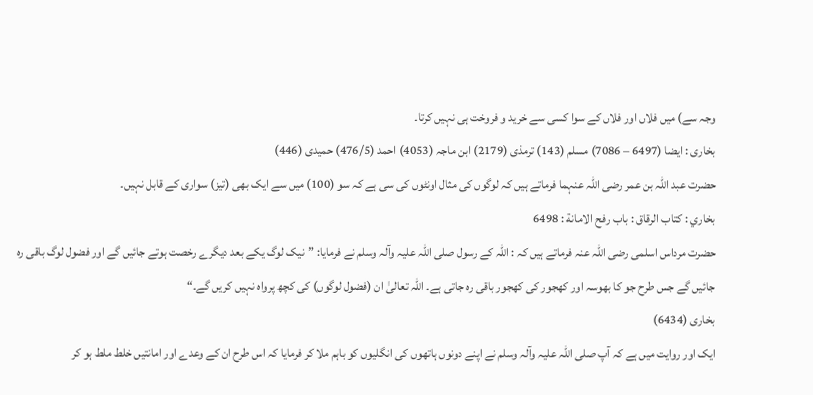وجہ سے) میں فلاں اور فلاں کے سوا کسی سے خرید و فروخت ہی نہیں کرتا۔
بخاری : ایضا (6497 – 7086) مسلم (143) ترمذی (2179) ابن ماجہ (4053) احمد (476/5) حمیدی (446)
حضرت عبد اللہ بن عمر رضی اللہ عنہما فرماتے ہیں کہ لوگوں کی مثال اونٹوں کی سی ہے کہ سو (100) میں سے ایک بھی (تیز) سواری کے قابل نہیں۔
بخاري : كتاب الرقاق : باب رفح الامانة : 6498
حضرت مرداس اسلمی رضی اللہ عنہ فرماتے ہیں کہ : اللہ کے رسول صلی اللہ علیہ وآلہ وسلم نے فرمایا: ”نیک لوگ یکے بعد دیگرے رخصت ہوتے جائیں گے اور فضول لوگ باقی رہ جائیں گے جس طرح جو کا بھوسہ اور کھجور کی کھجور باقی رہ جاتی ہے۔ اللہ تعالیٰ ان (فضول لوگوں) کی کچھ پرواہ نہیں کریں گے۔“
بخاری (6434)
ایک اور روایت میں ہے کہ آپ صلی اللہ علیہ وآلہ وسلم نے اپنے دونوں ہاتھوں کی انگلیوں کو باہم ملا کر فرمایا کہ اس طرح ان کے وعدے اور امانتیں خلط ملط ہو کر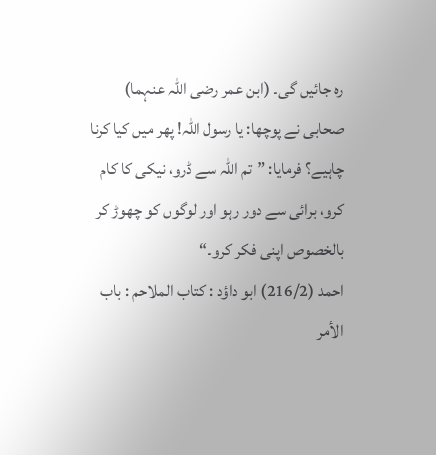رہ جائیں گی۔ (ابن عمر رضی اللہ عنہما) صحابی نے پوچھا: یا رسول اللہ! پھر میں کیا کرنا چاہیے؟ فرمایا: ”تم اللہ سے ڈرو، نیکی کا کام کرو، برائی سے دور رہو اور لوگوں کو چھوڑ کر بالخصوص اپنی فکر کرو۔“
احمد (216/2) ابو داؤد : کتاب الملاحم : باب الأمر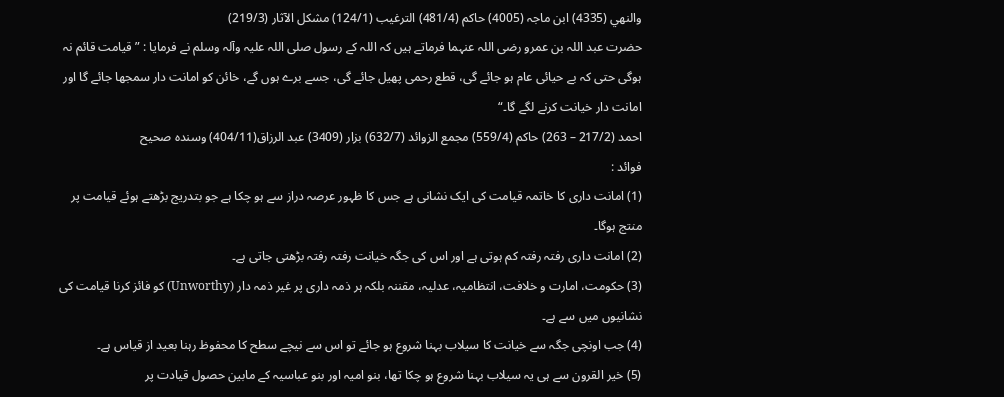والنهي (4335) ابن ماجہ (4005) حاکم (481/4) الترغیب (124/1) مشکل الآثار (219/3)
حضرت عبد اللہ بن عمرو رضی اللہ عنہما فرماتے ہیں کہ اللہ کے رسول صلی اللہ علیہ وآلہ وسلم نے فرمایا : ”قیامت قائم نہ ہوگی حتی کہ بے حیائی عام ہو جائے گی، قطع رحمی پھیل جائے گی، جسے برے ہوں گے، خائن کو امانت دار سمجھا جائے گا اور امانت دار خیانت کرنے لگے گا۔“
احمد (217/2 – 263) حاکم (559/4) مجمع الزوائد (632/7) بزار (3409) عبد الرزاق(404/11) وسندہ صحیح
فوائد :
(1) امانت داری کا خاتمہ قیامت کی ایک نشانی ہے جس کا ظہور عرصہ دراز سے ہو چکا ہے جو بتدریج بڑھتے ہوئے قیامت پر منتج ہوگا۔
(2) امانت داری رفتہ رفتہ کم ہوتی ہے اور اس کی جگہ خیانت رفتہ رفتہ بڑھتی جاتی ہے۔
(3) حکومت، امارت و خلافت، انتظامیہ، عدلیہ، مقننہ بلکہ ہر ذمہ داری پر غیر ذمہ دار (Unworthy) کو فائز کرنا قیامت کی نشانیوں میں سے ہے۔
(4) جب اونچی جگہ سے خیانت کا سیلاب بہنا شروع ہو جائے تو اس سے نیچے سطح کا محفوظ رہنا بعید از قیاس ہے۔
(5) خیر القرون سے ہی یہ سیلاب بہنا شروع ہو چکا تھا، بنو امیہ اور بنو عباسیہ کے مابین حصول قیادت پر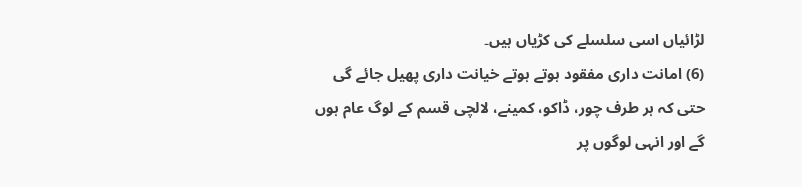لڑائیاں اسی سلسلے کی کڑیاں ہیں۔
(6) امانت داری مفقود ہوتے ہوتے خیانت داری پھیل جائے گی حتی کہ ہر طرف چور، ڈاکو، کمینے، لالچی قسم کے لوگ عام ہوں گے اور انہی لوگوں پر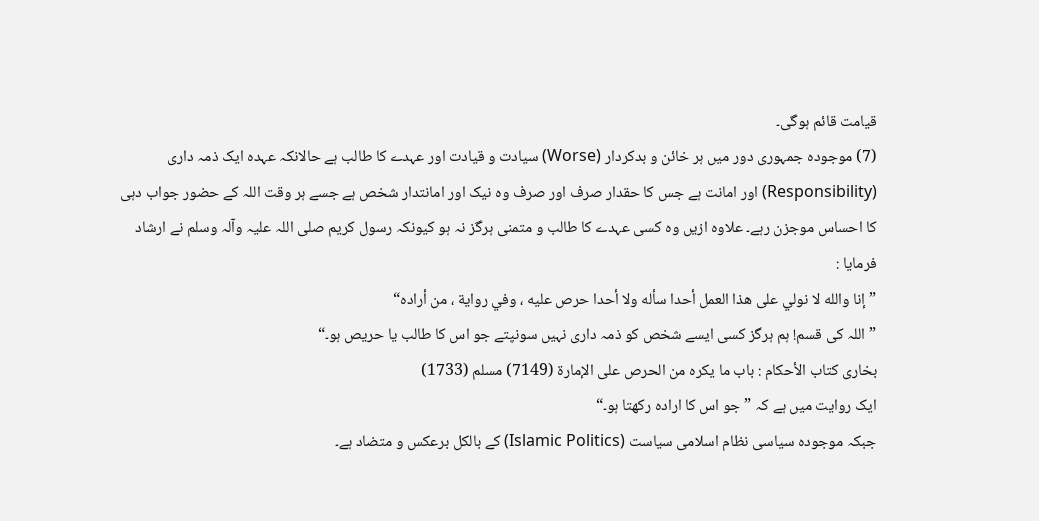قیامت قائم ہوگی۔
(7) موجودہ جمہوری دور میں ہر خائن و بدکردار (Worse) سیادت و قیادت اور عہدے کا طالب ہے حالانکہ عہدہ ایک ذمہ داری (Responsibility) اور امانت ہے جس کا حقدار صرف اور صرف وہ نیک اور امانتدار شخص ہے جسے ہر وقت اللہ کے حضور جواب دہی کا احساس موجزن رہے۔ علاوہ ازیں وہ کسی عہدے کا طالب و متمنی ہرگز نہ ہو کیونکہ رسول کریم صلی اللہ علیہ وآلہ وسلم نے ارشاد فرمایا :
”إنا والله لا نولي على هذا العمل أحدا سأله ولا أحدا حرص عليه ، وفي رواية ، من أراده“
”اللہ کی قسم! ہم ہرگز کسی ایسے شخص کو ذمہ داری نہیں سونپتے جو اس کا طالب یا حریص ہو۔“
بخاری کتاب الأحکام : باب ما يكره من الحرص على الإمارة (7149) مسلم (1733)
ایک روایت میں ہے کہ ”جو اس کا ارادہ رکھتا ہو۔“
جبکہ موجودہ سیاسی نظام اسلامی سیاست (Islamic Politics) کے بالکل برعکس و متضاد ہے۔